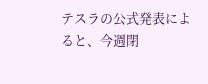テスラの公式発表によると、今週閉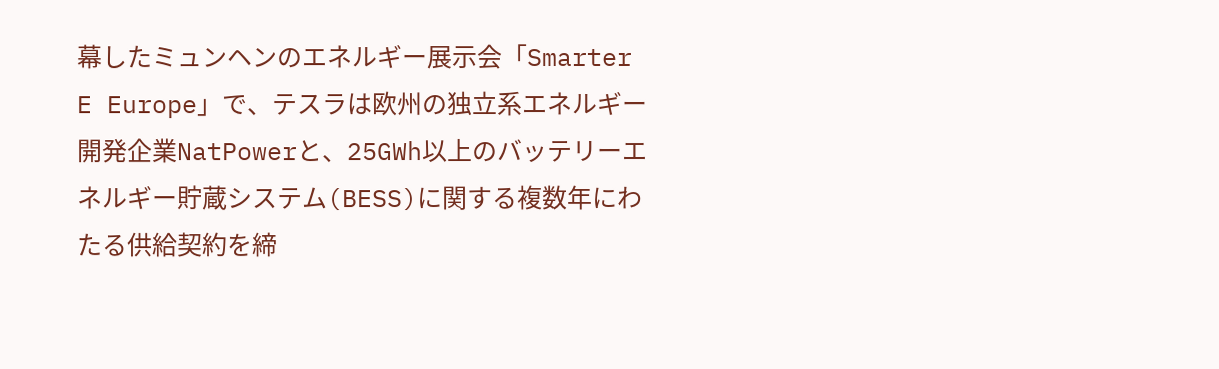幕したミュンヘンのエネルギー展示会「Smarter E Europe」で、テスラは欧州の独立系エネルギー開発企業NatPowerと、25GWh以上のバッテリーエネルギー貯蔵システム(BESS)に関する複数年にわたる供給契約を締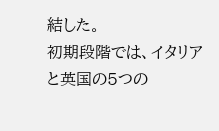結した。
初期段階では、イタリアと英国の5つの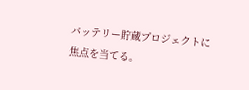バッテリー貯蔵プロジェクトに焦点を当てる。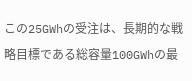この25GWhの受注は、長期的な戦略目標である総容量100GWhの最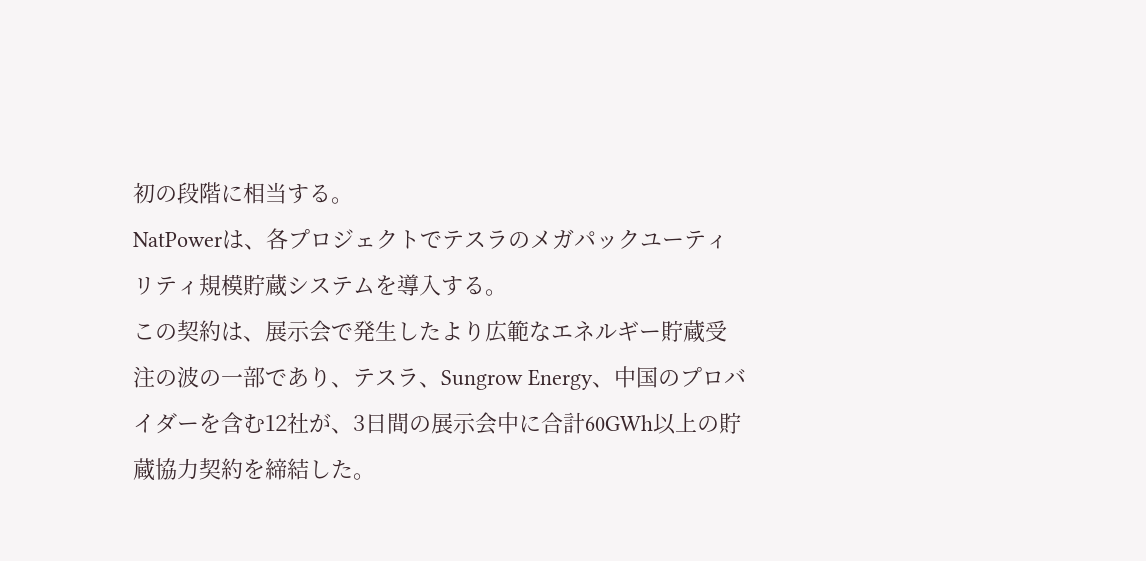初の段階に相当する。
NatPowerは、各プロジェクトでテスラのメガパックユーティリティ規模貯蔵システムを導入する。
この契約は、展示会で発生したより広範なエネルギー貯蔵受注の波の一部であり、テスラ、Sungrow Energy、中国のプロバイダーを含む12社が、3日間の展示会中に合計60GWh以上の貯蔵協力契約を締結した。